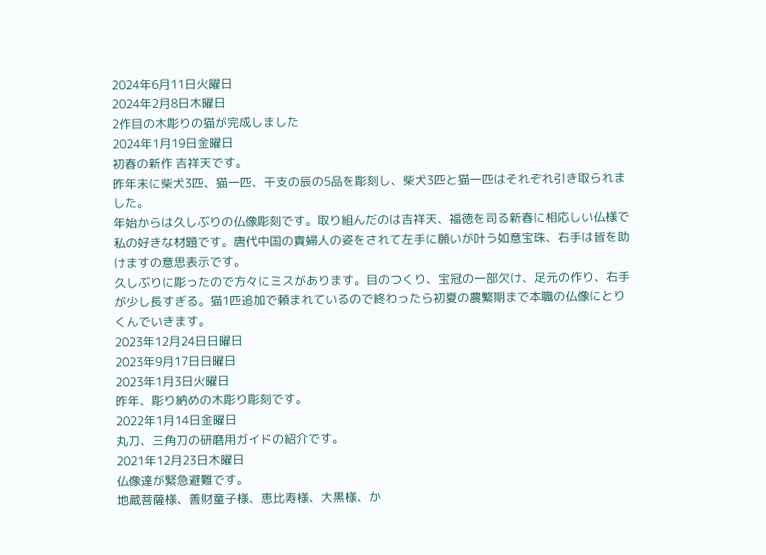2024年6月11日火曜日
2024年2月8日木曜日
2作目の木彫りの猫が完成しました
2024年1月19日金曜日
初春の新作 吉祥天です。
昨年末に柴犬3匹、猫一匹、干支の辰の5品を彫刻し、柴犬3匹と猫一匹はそれぞれ引き取られました。
年始からは久しぶりの仏像彫刻です。取り組んだのは吉祥天、福徳を司る新春に相応しい仏様で私の好きな材題です。唐代中国の貴婦人の姿をされて左手に願いが叶う如意宝珠、右手は皆を助けますの意思表示です。
久しぶりに彫ったので方々にミスがあります。目のつくり、宝冠の一部欠け、足元の作り、右手が少し長すぎる。猫1匹追加で頼まれているので終わったら初夏の農繁期まで本職の仏像にとりくんでいきます。
2023年12月24日日曜日
2023年9月17日日曜日
2023年1月3日火曜日
昨年、彫り納めの木彫り彫刻です。
2022年1月14日金曜日
丸刀、三角刀の研磨用ガイドの紹介です。
2021年12月23日木曜日
仏像達が緊急避難です。
地蔵菩薩様、善財童子様、恵比寿様、大黒様、か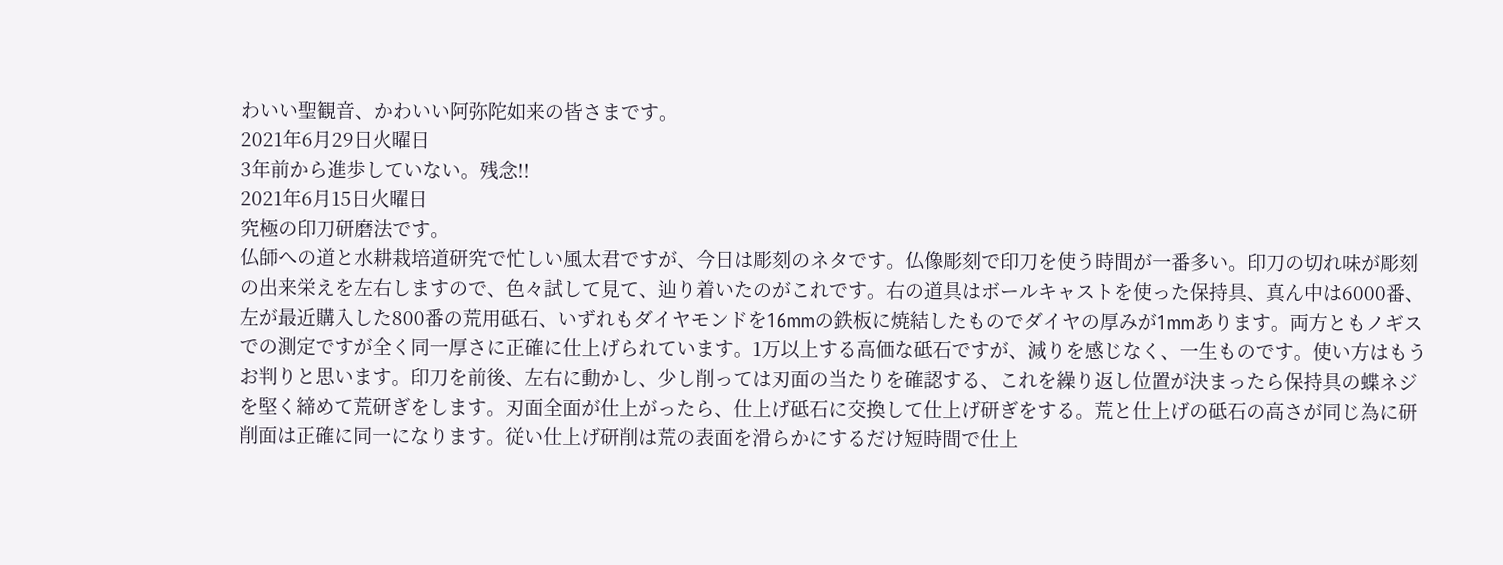わいい聖観音、かわいい阿弥陀如来の皆さまです。
2021年6月29日火曜日
3年前から進歩していない。残念!!
2021年6月15日火曜日
究極の印刀研磨法です。
仏師への道と水耕栽培道研究で忙しい風太君ですが、今日は彫刻のネタです。仏像彫刻で印刀を使う時間が一番多い。印刀の切れ味が彫刻の出来栄えを左右しますので、色々試して見て、辿り着いたのがこれです。右の道具はボールキャストを使った保持具、真ん中は6000番、左が最近購入した800番の荒用砥石、いずれもダイヤモンドを16mmの鉄板に焼結したものでダイヤの厚みが1mmあります。両方ともノギスでの測定ですが全く同一厚さに正確に仕上げられています。1万以上する高価な砥石ですが、減りを感じなく、一生ものです。使い方はもうお判りと思います。印刀を前後、左右に動かし、少し削っては刃面の当たりを確認する、これを繰り返し位置が決まったら保持具の蝶ネジを堅く締めて荒研ぎをします。刃面全面が仕上がったら、仕上げ砥石に交換して仕上げ研ぎをする。荒と仕上げの砥石の高さが同じ為に研削面は正確に同一になります。従い仕上げ研削は荒の表面を滑らかにするだけ短時間で仕上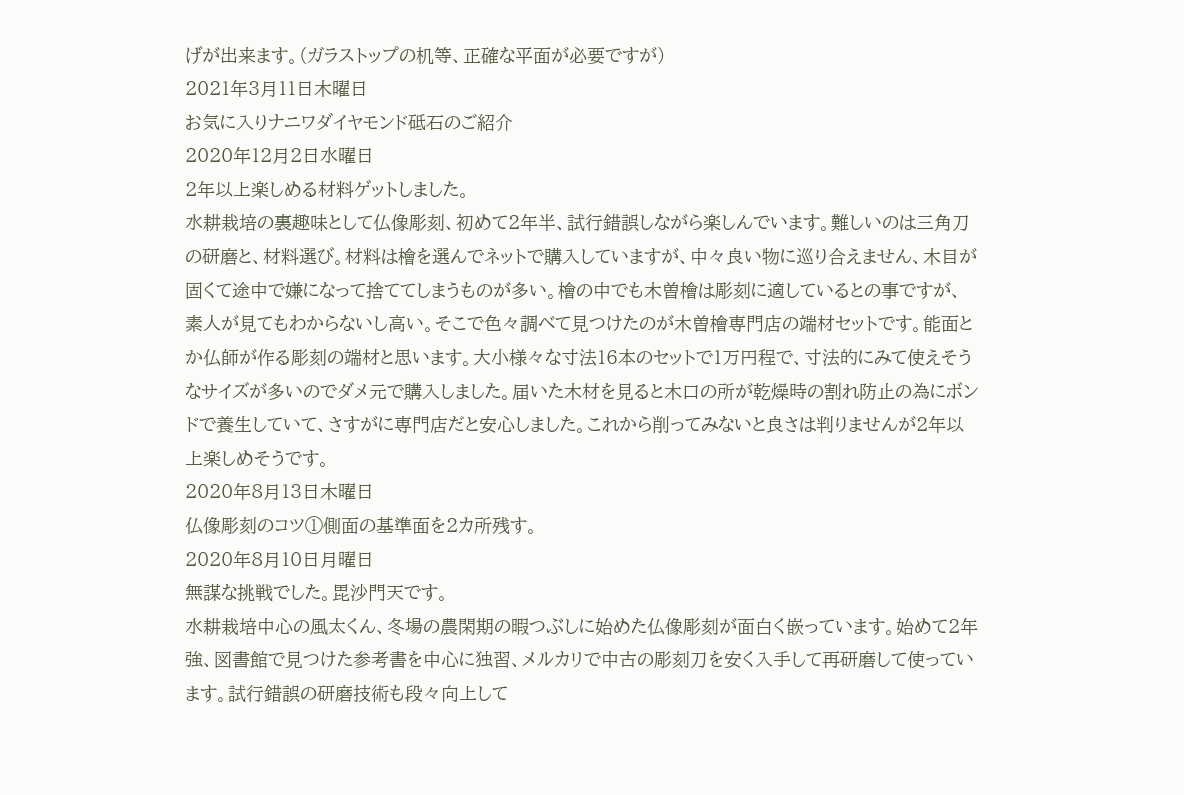げが出来ます。(ガラストップの机等、正確な平面が必要ですが)
2021年3月11日木曜日
お気に入りナニワダイヤモンド砥石のご紹介
2020年12月2日水曜日
2年以上楽しめる材料ゲットしました。
水耕栽培の裏趣味として仏像彫刻、初めて2年半、試行錯誤しながら楽しんでいます。難しいのは三角刀の研磨と、材料選び。材料は檜を選んでネットで購入していますが、中々良い物に巡り合えません、木目が固くて途中で嫌になって捨ててしまうものが多い。檜の中でも木曽檜は彫刻に適しているとの事ですが、素人が見てもわからないし高い。そこで色々調べて見つけたのが木曽檜専門店の端材セットです。能面とか仏師が作る彫刻の端材と思います。大小様々な寸法16本のセットで1万円程で、寸法的にみて使えそうなサイズが多いのでダメ元で購入しました。届いた木材を見ると木口の所が乾燥時の割れ防止の為にボンドで養生していて、さすがに専門店だと安心しました。これから削ってみないと良さは判りませんが2年以上楽しめそうです。
2020年8月13日木曜日
仏像彫刻のコツ①側面の基準面を2カ所残す。
2020年8月10日月曜日
無謀な挑戦でした。毘沙門天です。
水耕栽培中心の風太くん、冬場の農閑期の暇つぶしに始めた仏像彫刻が面白く嵌っています。始めて2年強、図書館で見つけた参考書を中心に独習、メルカリで中古の彫刻刀を安く入手して再研磨して使っています。試行錯誤の研磨技術も段々向上して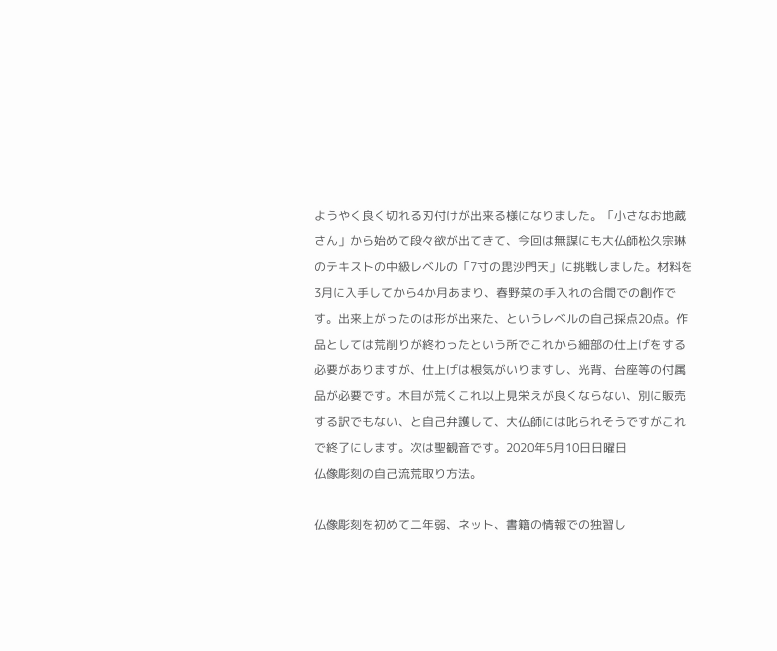ようやく良く切れる刃付けが出来る様になりました。「小さなお地蔵さん」から始めて段々欲が出てきて、今回は無謀にも大仏師松久宗琳のテキストの中級レベルの「7寸の毘沙門天」に挑戦しました。材料を3月に入手してから4か月あまり、春野菜の手入れの合間での創作です。出来上がったのは形が出来た、というレベルの自己採点20点。作品としては荒削りが終わったという所でこれから細部の仕上げをする必要がありますが、仕上げは根気がいりますし、光背、台座等の付属品が必要です。木目が荒くこれ以上見栄えが良くならない、別に販売する訳でもない、と自己弁護して、大仏師には叱られそうですがこれで終了にします。次は聖観音です。2020年5月10日日曜日
仏像彫刻の自己流荒取り方法。

仏像彫刻を初めて二年弱、ネット、書籍の情報での独習し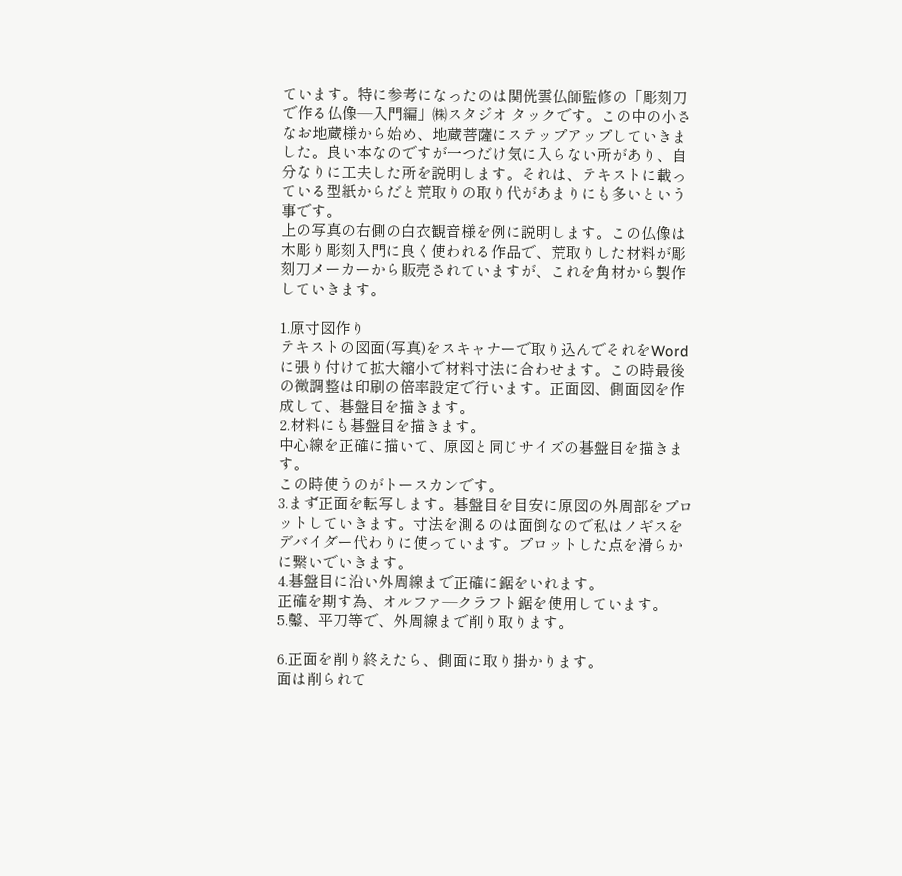ています。特に参考になったのは関侊雲仏師監修の「彫刻刀で作る仏像―入門編」㈱スタジオ タックです。この中の小さなお地蔵様から始め、地蔵菩薩にステップアップしていきました。良い本なのですが一つだけ気に入らない所があり、自分なりに工夫した所を説明します。それは、テキストに載っている型紙からだと荒取りの取り代があまりにも多いという事です。
上の写真の右側の白衣観音様を例に説明します。この仏像は木彫り彫刻入門に良く使われる作品で、荒取りした材料が彫刻刀メーカーから販売されていますが、これを角材から製作していきます。

1.原寸図作り
テキストの図面(写真)をスキャナーで取り込んでそれをWordに張り付けて拡大縮小で材料寸法に合わせます。この時最後の微調整は印刷の倍率設定で行います。正面図、側面図を作成して、碁盤目を描きます。
2.材料にも碁盤目を描きます。
中心線を正確に描いて、原図と同じサイズの碁盤目を描きます。
この時使うのがトースカンです。
3.まず正面を転写します。碁盤目を目安に原図の外周部をプロットしていきます。寸法を測るのは面倒なので私はノギスをデバイダー代わりに使っています。プロットした点を滑らかに繋いでいきます。
4.碁盤目に沿い外周線まで正確に鋸をいれます。
正確を期す為、オルファ―クラフト鋸を使用しています。
5.鑿、平刀等で、外周線まで削り取ります。

6.正面を削り終えたら、側面に取り掛かります。
面は削られて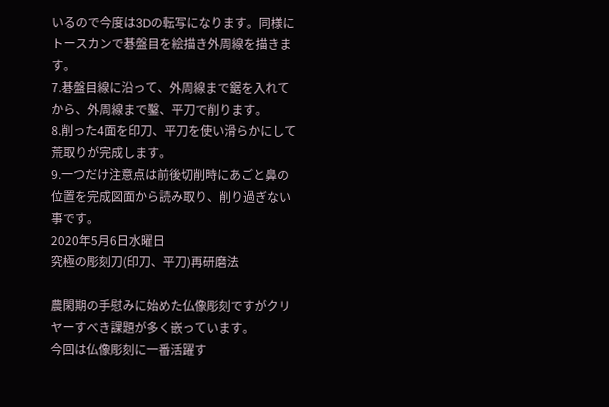いるので今度は3Dの転写になります。同様にトースカンで碁盤目を絵描き外周線を描きます。
7.碁盤目線に沿って、外周線まで鋸を入れてから、外周線まで鑿、平刀で削ります。
8.削った4面を印刀、平刀を使い滑らかにして荒取りが完成します。
9.一つだけ注意点は前後切削時にあごと鼻の位置を完成図面から読み取り、削り過ぎない事です。
2020年5月6日水曜日
究極の彫刻刀(印刀、平刀)再研磨法

農閑期の手慰みに始めた仏像彫刻ですがクリヤーすべき課題が多く嵌っています。
今回は仏像彫刻に一番活躍す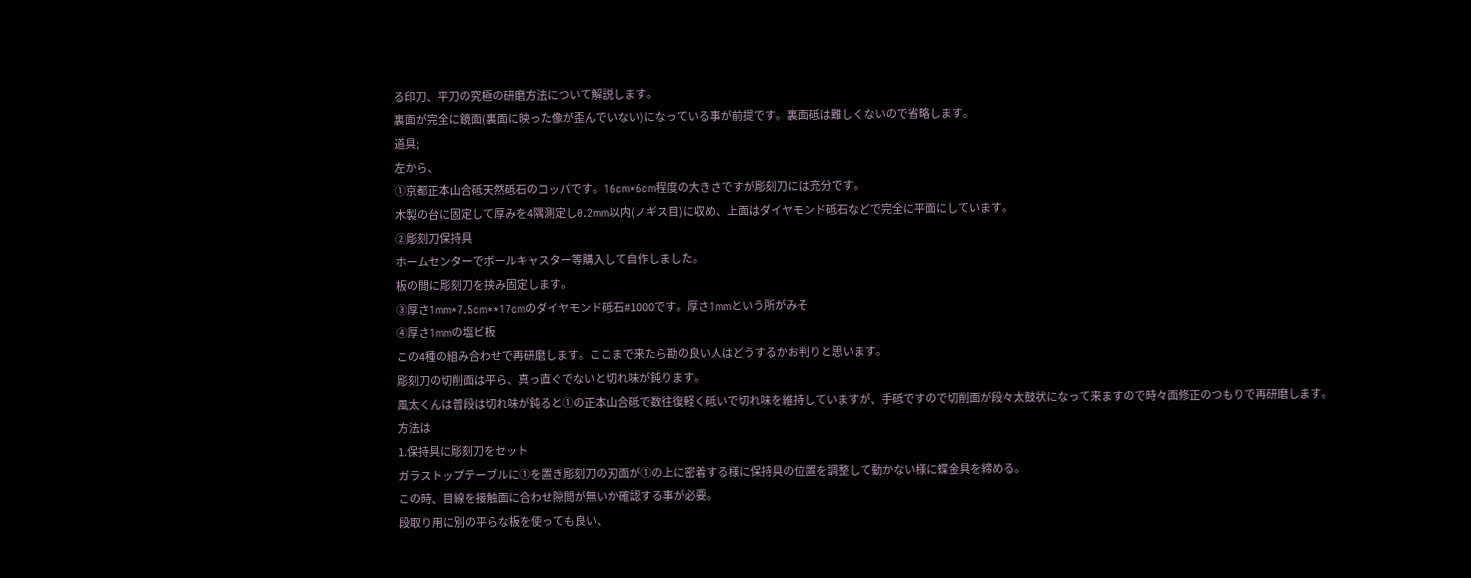る印刀、平刀の究極の研磨方法について解説します。
裏面が完全に鏡面(裏面に映った像が歪んでいない)になっている事が前提です。裏面砥は難しくないので省略します。
道具;
左から、
①京都正本山合砥天然砥石のコッパです。16cm*6cm程度の大きさですが彫刻刀には充分です。
木製の台に固定して厚みを4隅測定し0.2mm以内(ノギス目)に収め、上面はダイヤモンド砥石などで完全に平面にしています。
②彫刻刀保持具
ホームセンターでボールキャスター等購入して自作しました。
板の間に彫刻刀を挟み固定します。
③厚さ1mm*7.5cm**17cmのダイヤモンド砥石#1000です。厚さ1mmという所がみそ
④厚さ1mmの塩ビ板
この4種の組み合わせで再研磨します。ここまで来たら勘の良い人はどうするかお判りと思います。
彫刻刀の切削面は平ら、真っ直ぐでないと切れ味が鈍ります。
風太くんは普段は切れ味が鈍ると①の正本山合砥で数往復軽く砥いで切れ味を維持していますが、手砥ですので切削面が段々太鼓状になって来ますので時々面修正のつもりで再研磨します。
方法は
1.保持具に彫刻刀をセット
ガラストップテーブルに①を置き彫刻刀の刃面が①の上に密着する様に保持具の位置を調整して動かない様に蝶金具を締める。
この時、目線を接触面に合わせ隙間が無いか確認する事が必要。
段取り用に別の平らな板を使っても良い、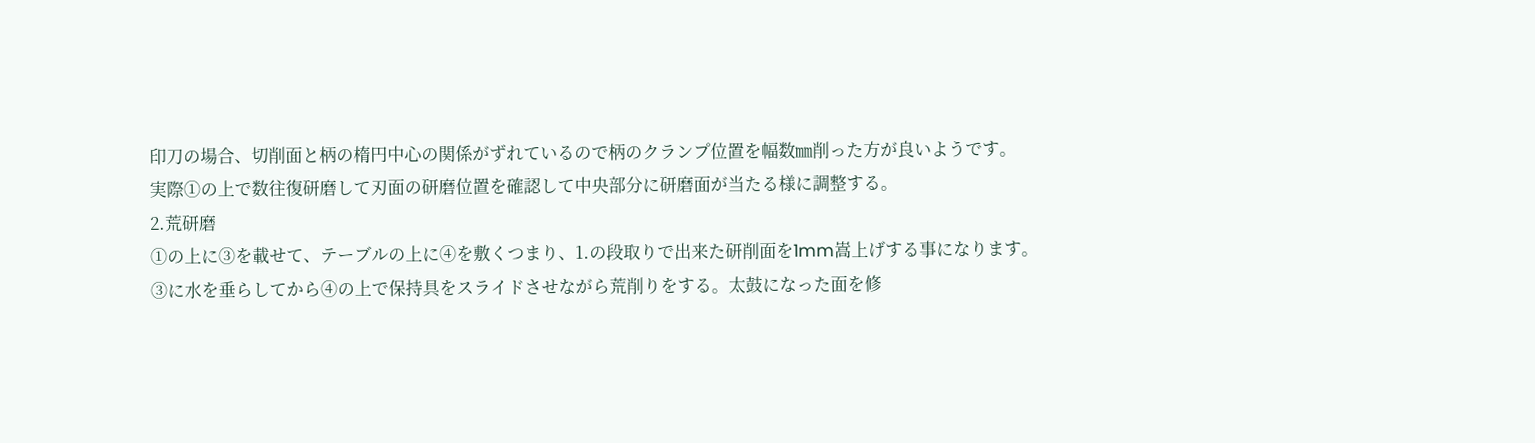印刀の場合、切削面と柄の楕円中心の関係がずれているので柄のクランプ位置を幅数㎜削った方が良いようです。
実際①の上で数往復研磨して刃面の研磨位置を確認して中央部分に研磨面が当たる様に調整する。
2.荒研磨
①の上に③を載せて、テーブルの上に④を敷くつまり、1.の段取りで出来た研削面を1mm嵩上げする事になります。
③に水を垂らしてから④の上で保持具をスライドさせながら荒削りをする。太鼓になった面を修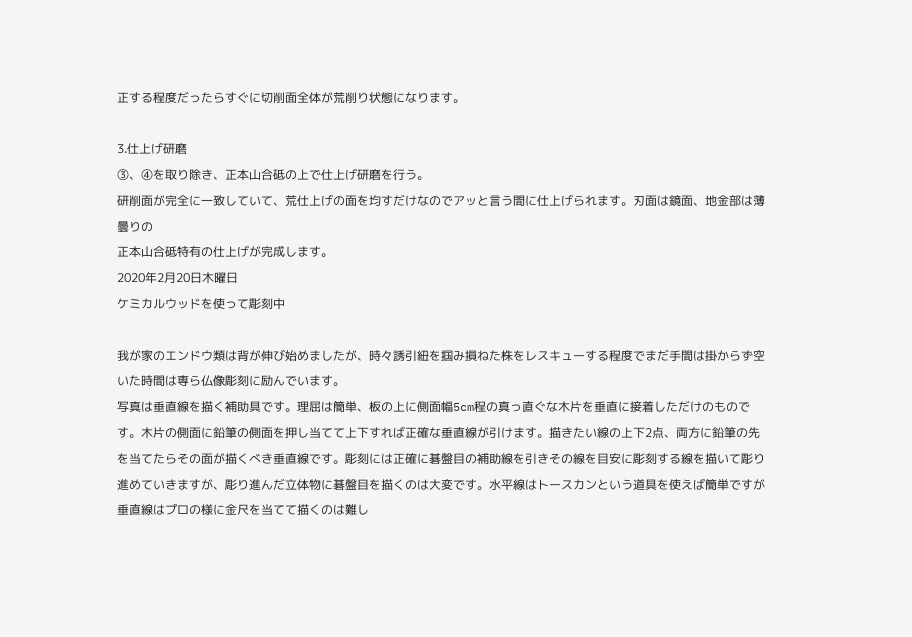正する程度だったらすぐに切削面全体が荒削り状態になります。

3.仕上げ研磨
③、④を取り除き、正本山合砥の上で仕上げ研磨を行う。
研削面が完全に一致していて、荒仕上げの面を均すだけなのでアッと言う間に仕上げられます。刃面は鏡面、地金部は薄曇りの
正本山合砥特有の仕上げが完成します。
2020年2月20日木曜日
ケミカルウッドを使って彫刻中

我が家のエンドウ類は背が伸び始めましたが、時々誘引紐を掴み損ねた株をレスキューする程度でまだ手間は掛からず空いた時間は専ら仏像彫刻に励んでいます。
写真は垂直線を描く補助具です。理屈は簡単、板の上に側面幅5cm程の真っ直ぐな木片を垂直に接着しただけのものです。木片の側面に鉛筆の側面を押し当てて上下すれば正確な垂直線が引けます。描きたい線の上下2点、両方に鉛筆の先を当てたらその面が描くべき垂直線です。彫刻には正確に碁盤目の補助線を引きその線を目安に彫刻する線を描いて彫り進めていきますが、彫り進んだ立体物に碁盤目を描くのは大変です。水平線はトースカンという道具を使えば簡単ですが垂直線はプロの様に金尺を当てて描くのは難し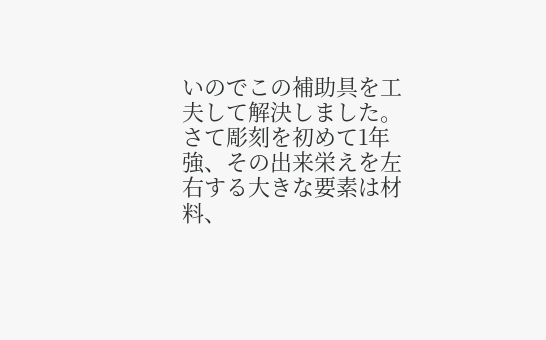いのでこの補助具を工夫して解決しました。
さて彫刻を初めて1年強、その出来栄えを左右する大きな要素は材料、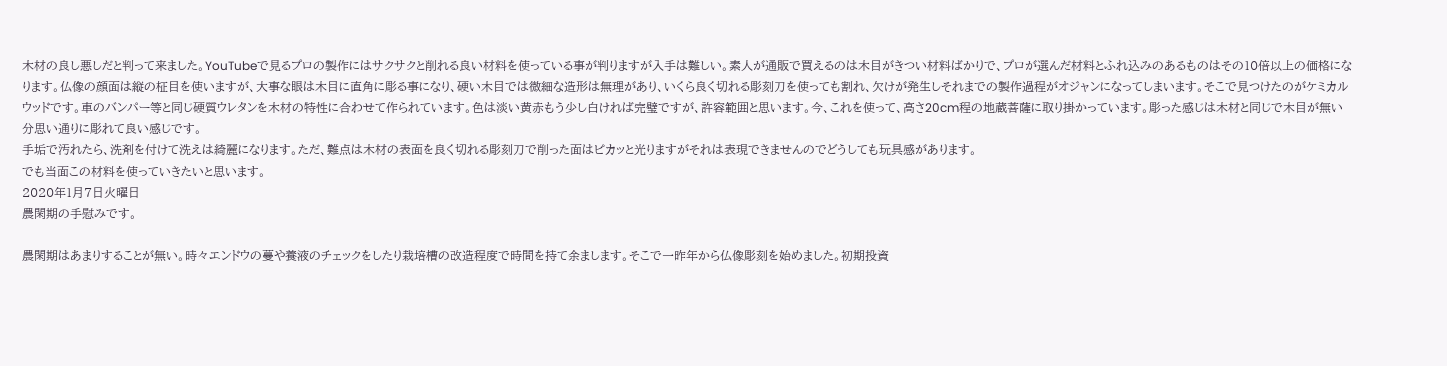木材の良し悪しだと判って来ました。YouTubeで見るプロの製作にはサクサクと削れる良い材料を使っている事が判りますが入手は難しい。素人が通販で買えるのは木目がきつい材料ばかりで、プロが選んだ材料とふれ込みのあるものはその10倍以上の価格になります。仏像の顔面は縦の柾目を使いますが、大事な眼は木目に直角に彫る事になり、硬い木目では微細な造形は無理があり、いくら良く切れる彫刻刀を使っても割れ、欠けが発生しそれまでの製作過程がオジャンになってしまいます。そこで見つけたのがケミカルウッドです。車のバンパー等と同じ硬質ウレタンを木材の特性に合わせて作られています。色は淡い黄赤もう少し白ければ完璧ですが、許容範囲と思います。今、これを使って、高さ20cm程の地蔵菩薩に取り掛かっています。彫った感じは木材と同じで木目が無い分思い通りに彫れて良い感じです。
手垢で汚れたら、洗剤を付けて洗えは綺麗になります。ただ、難点は木材の表面を良く切れる彫刻刀で削った面はピカッと光りますがそれは表現できませんのでどうしても玩具感があります。
でも当面この材料を使っていきたいと思います。
2020年1月7日火曜日
農閑期の手慰みです。

農閑期はあまりすることが無い。時々エンドウの蔓や養液のチェックをしたり栽培槽の改造程度で時間を持て余まします。そこで一昨年から仏像彫刻を始めました。初期投資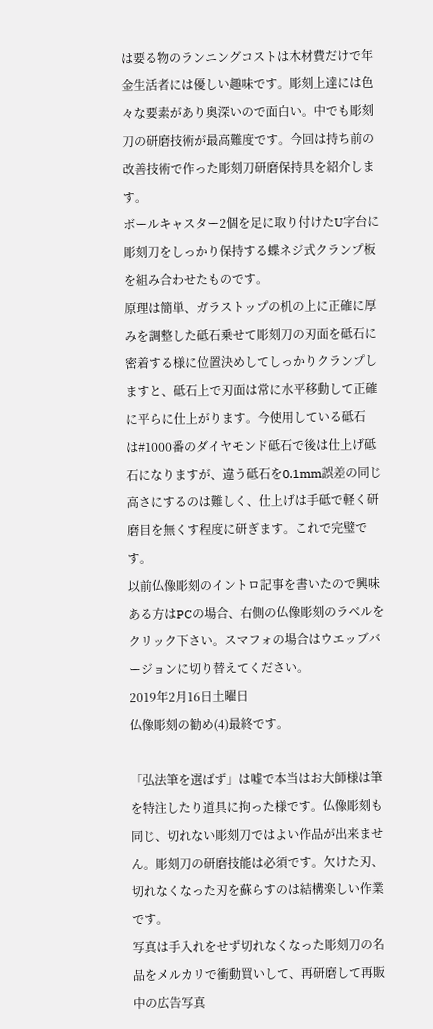は要る物のランニングコストは木材費だけで年金生活者には優しい趣味です。彫刻上達には色々な要素があり奥深いので面白い。中でも彫刻刀の研磨技術が最高難度です。今回は持ち前の改善技術で作った彫刻刀研磨保持具を紹介します。
ボールキャスター2個を足に取り付けたU字台に彫刻刀をしっかり保持する蝶ネジ式クランプ板を組み合わせたものです。
原理は簡単、ガラストップの机の上に正確に厚みを調整した砥石乗せて彫刻刀の刃面を砥石に密着する様に位置決めしてしっかりクランプしますと、砥石上で刃面は常に水平移動して正確に平らに仕上がります。今使用している砥石は#1000番のダイヤモンド砥石で後は仕上げ砥石になりますが、違う砥石を0.1mm誤差の同じ高さにするのは難しく、仕上げは手砥で軽く研磨目を無くす程度に研ぎます。これで完璧です。
以前仏像彫刻のイントロ記事を書いたので興味ある方はPCの場合、右側の仏像彫刻のラベルをクリック下さい。スマフォの場合はウエッブバージョンに切り替えてください。
2019年2月16日土曜日
仏像彫刻の勧め(4)最終です。

「弘法筆を選ばず」は嘘で本当はお大師様は筆を特注したり道具に拘った様です。仏像彫刻も同じ、切れない彫刻刀ではよい作品が出来ません。彫刻刀の研磨技能は必須です。欠けた刃、切れなくなった刃を蘇らすのは結構楽しい作業です。
写真は手入れをせず切れなくなった彫刻刀の名品をメルカリで衝動買いして、再研磨して再販中の広告写真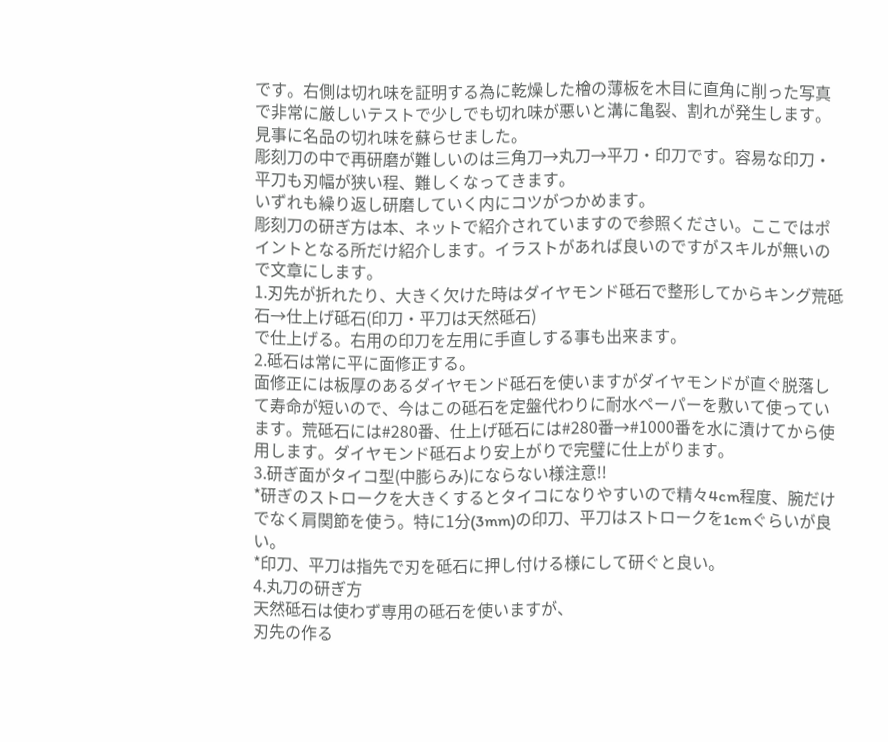です。右側は切れ味を証明する為に乾燥した檜の薄板を木目に直角に削った写真で非常に厳しいテストで少しでも切れ味が悪いと溝に亀裂、割れが発生します。見事に名品の切れ味を蘇らせました。
彫刻刀の中で再研磨が難しいのは三角刀→丸刀→平刀・印刀です。容易な印刀・平刀も刃幅が狭い程、難しくなってきます。
いずれも繰り返し研磨していく内にコツがつかめます。
彫刻刀の研ぎ方は本、ネットで紹介されていますので参照ください。ここではポイントとなる所だけ紹介します。イラストがあれば良いのですがスキルが無いので文章にします。
1.刃先が折れたり、大きく欠けた時はダイヤモンド砥石で整形してからキング荒砥石→仕上げ砥石(印刀・平刀は天然砥石)
で仕上げる。右用の印刀を左用に手直しする事も出来ます。
2.砥石は常に平に面修正する。
面修正には板厚のあるダイヤモンド砥石を使いますがダイヤモンドが直ぐ脱落して寿命が短いので、今はこの砥石を定盤代わりに耐水ペーパーを敷いて使っています。荒砥石には#280番、仕上げ砥石には#280番→#1000番を水に漬けてから使用します。ダイヤモンド砥石より安上がりで完璧に仕上がります。
3.研ぎ面がタイコ型(中膨らみ)にならない様注意!!
*研ぎのストロークを大きくするとタイコになりやすいので精々4cm程度、腕だけでなく肩関節を使う。特に1分(3mm)の印刀、平刀はストロークを1cmぐらいが良い。
*印刀、平刀は指先で刃を砥石に押し付ける様にして研ぐと良い。
4.丸刀の研ぎ方
天然砥石は使わず専用の砥石を使いますが、
刃先の作る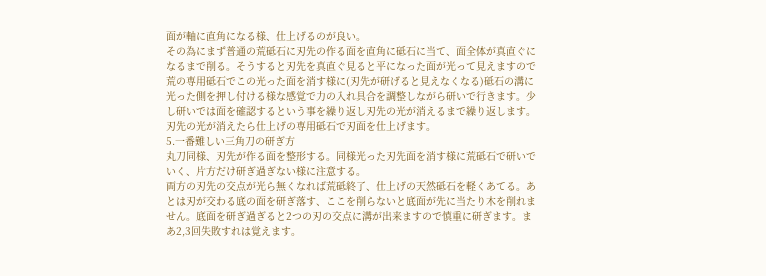面が軸に直角になる様、仕上げるのが良い。
その為にまず普通の荒砥石に刃先の作る面を直角に砥石に当て、面全体が真直ぐになるまで削る。そうすると刃先を真直ぐ見ると平になった面が光って見えますので荒の専用砥石でこの光った面を消す様に(刃先が研げると見えなくなる)砥石の溝に光った側を押し付ける様な感覚で力の入れ具合を調整しながら研いで行きます。少し研いでは面を確認するという事を繰り返し刃先の光が消えるまで繰り返します。刃先の光が消えたら仕上げの専用砥石で刃面を仕上げます。
5.一番難しい三角刀の研ぎ方
丸刀同様、刃先が作る面を整形する。同様光った刃先面を消す様に荒砥石で研いでいく、片方だけ研ぎ過ぎない様に注意する。
両方の刃先の交点が光ら無くなれば荒砥終了、仕上げの天然砥石を軽くあてる。あとは刃が交わる底の面を研ぎ落す、ここを削らないと底面が先に当たり木を削れません。底面を研ぎ過ぎると2つの刃の交点に溝が出来ますので慎重に研ぎます。まあ2,3回失敗すれは覚えます。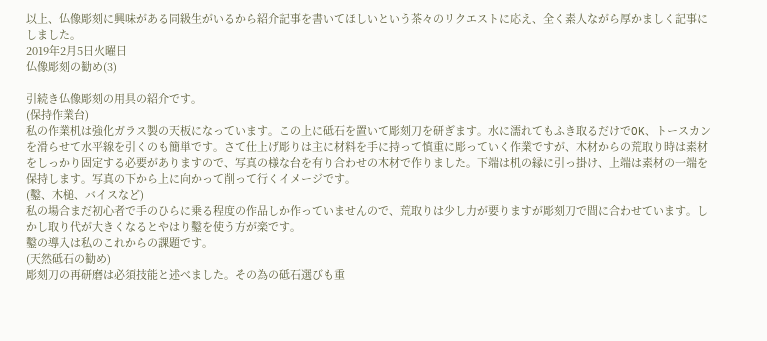以上、仏像彫刻に興味がある同級生がいるから紹介記事を書いてほしいという茶々のリクエストに応え、全く素人ながら厚かましく記事にしました。
2019年2月5日火曜日
仏像彫刻の勧め(3)

引続き仏像彫刻の用具の紹介です。
(保持作業台)
私の作業机は強化ガラス製の天板になっています。この上に砥石を置いて彫刻刀を研ぎます。水に濡れてもふき取るだけでOK、トースカンを滑らせて水平線を引くのも簡単です。さて仕上げ彫りは主に材料を手に持って慎重に彫っていく作業ですが、木材からの荒取り時は素材をしっかり固定する必要がありますので、写真の様な台を有り合わせの木材で作りました。下端は机の縁に引っ掛け、上端は素材の一端を保持します。写真の下から上に向かって削って行くイメージです。
(鑿、木槌、バイスなど)
私の場合まだ初心者で手のひらに乗る程度の作品しか作っていませんので、荒取りは少し力が要りますが彫刻刀で間に合わせています。しかし取り代が大きくなるとやはり鑿を使う方が楽です。
鑿の導入は私のこれからの課題です。
(天然砥石の勧め)
彫刻刀の再研磨は必須技能と述べました。その為の砥石選びも重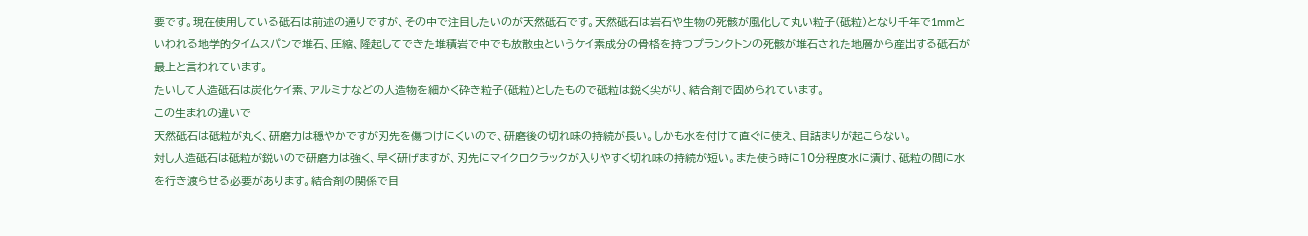要です。現在使用している砥石は前述の通りですが、その中で注目したいのが天然砥石です。天然砥石は岩石や生物の死骸が風化して丸い粒子(砥粒)となり千年で1mmといわれる地学的タイムスパンで堆石、圧縮、隆起してできた堆積岩で中でも放散虫というケイ素成分の骨格を持つプランクトンの死骸が堆石された地層から産出する砥石が最上と言われています。
たいして人造砥石は炭化ケイ素、アルミナなどの人造物を細かく砕き粒子(砥粒)としたもので砥粒は鋭く尖がり、結合剤で固められています。
この生まれの違いで
天然砥石は砥粒が丸く、研磨力は穏やかですが刃先を傷つけにくいので、研磨後の切れ味の持続が長い。しかも水を付けて直ぐに使え、目詰まりが起こらない。
対し人造砥石は砥粒が鋭いので研磨力は強く、早く研げますが、刃先にマイクロクラックが入りやすく切れ味の持続が短い。また使う時に10分程度水に漬け、砥粒の間に水を行き渡らせる必要があります。結合剤の関係で目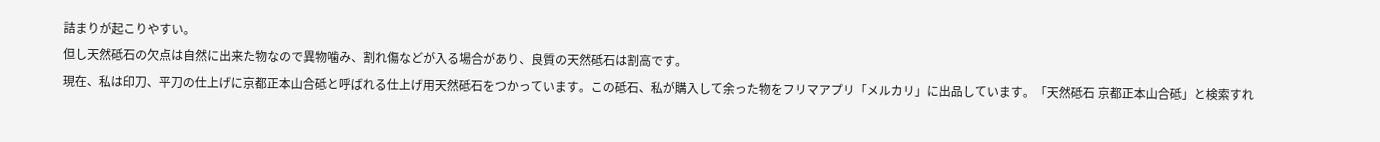詰まりが起こりやすい。
但し天然砥石の欠点は自然に出来た物なので異物噛み、割れ傷などが入る場合があり、良質の天然砥石は割高です。
現在、私は印刀、平刀の仕上げに京都正本山合砥と呼ばれる仕上げ用天然砥石をつかっています。この砥石、私が購入して余った物をフリマアプリ「メルカリ」に出品しています。「天然砥石 京都正本山合砥」と検索すれ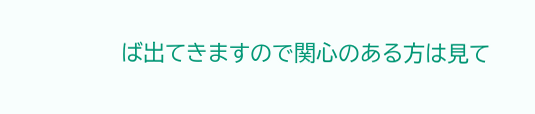ば出てきますので関心のある方は見て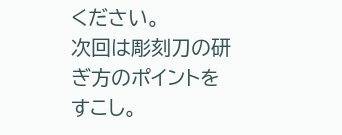ください。
次回は彫刻刀の研ぎ方のポイントをすこし。